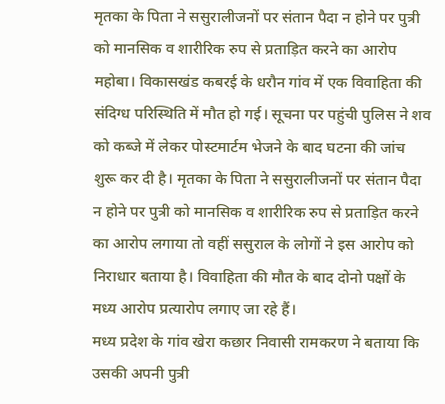मृतका के पिता ने ससुरालीजनों पर संतान पैदा न होने पर पुत्री को मानसिक व शारीरिक रुप से प्रताड़ित करने का आरोप
महोबा। विकासखंड कबरई के धरौन गांव में एक विवाहिता की संदिग्ध परिस्थिति में मौत हो गई। सूचना पर पहुंची पुलिस ने शव को कब्जे में लेकर पोस्टमार्टम भेजने के बाद घटना की जांच शुरू कर दी है। मृतका के पिता ने ससुरालीजनों पर संतान पैदा न होने पर पुत्री को मानसिक व शारीरिक रुप से प्रताड़ित करने का आरोप लगाया तो वहीं ससुराल के लोगों ने इस आरोप को निराधार बताया है। विवाहिता की मौत के बाद दोनो पक्षों के मध्य आरोप प्रत्यारोप लगाए जा रहे हैं।
मध्य प्रदेश के गांव खेरा कछार निवासी रामकरण ने बताया कि उसकी अपनी पुत्री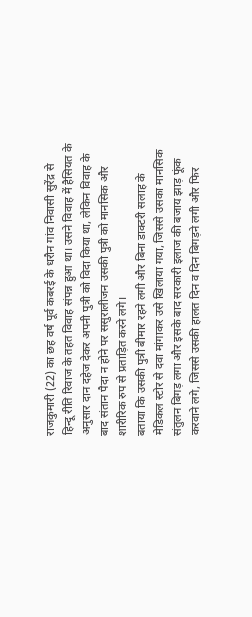राजकुमारी (22) का छह वर्ष पूर्व कबरई के धरौन गांव निवासी सुरेंद्र से हिन्दू रीति रिवाज के तहत विवाह संपन्न हुआ था। उसने विवाह में हैसियत के अनुसार दान दहेज देकर अपनी पुत्री को विदा किया था, लेकिन विवाह के बाद संतान पैदा न होने पर ससुरालीजन उसकी पुत्री को मानसिक और शारीरिक रुप से प्रताड़ित करने लगे।
बताया कि उसकी पुत्री बीमार रहने लगी और बिना डाक्टरी सलाह के मेडिकल स्टोर से दवा मांगाकर उसे खिलाया गया, जिससे उसका मानसिक संतुलन बिगड़ लगा और इसके बाद सरकारी इलाज की बजाय झाड़ फूंक करवाने लगे, जिससे उसकी हालत दिन व दिन बिगड़ने लगी और फिर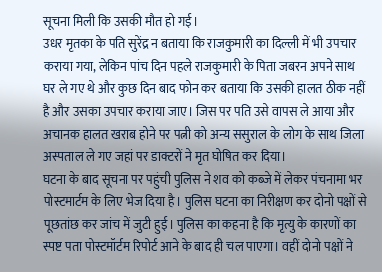सूचना मिली कि उसकी मौत हो गई।
उधर मृतका के पति सुरेंद्र न बताया कि राजकुमारी का दिल्ली में भी उपचार कराया गया, लेकिन पांच दिन पहले राजकुमारी के पिता जबरन अपने साथ घर ले गए थे और कुछ दिन बाद फोन कर बताया कि उसकी हालत ठीक नहीं है और उसका उपचार कराया जाए। जिस पर पति उसे वापस ले आया और अचानक हालत खराब होने पर पत्नी को अन्य ससुराल के लोग के साथ जिला अस्पताल ले गए जहां पर डाक्टरों ने मृत घोषित कर दिया।
घटना के बाद सूचना पर पहुंची पुलिस ने शव को कब्जे में लेकर पंचनामा भर पोस्टमार्टम के लिए भेज दिया है। पुलिस घटना का निरीक्षण कर दोनो पक्षों से पूछतांछ कर जांच में जुटी हुई। पुलिस का कहना है कि मृत्यु के कारणों का स्पष्ट पता पोस्टमॉर्टम रिपोर्ट आने के बाद ही चल पाएगा। वहीं दोनो पक्षों ने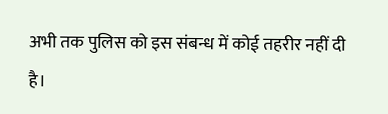अभी तक पुलिस को इस संबन्ध में कोई तहरीर नहीं दी है।